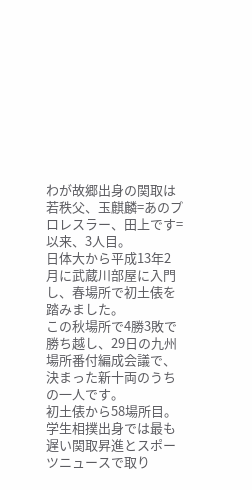わが故郷出身の関取は若秩父、玉麒麟=あのプロレスラー、田上です=以来、3人目。
日体大から平成13年2月に武蔵川部屋に入門し、春場所で初土俵を踏みました。
この秋場所で4勝3敗で勝ち越し、29日の九州場所番付編成会議で、決まった新十両のうちの一人です。
初土俵から58場所目。学生相撲出身では最も遅い関取昇進とスポーツニュースで取り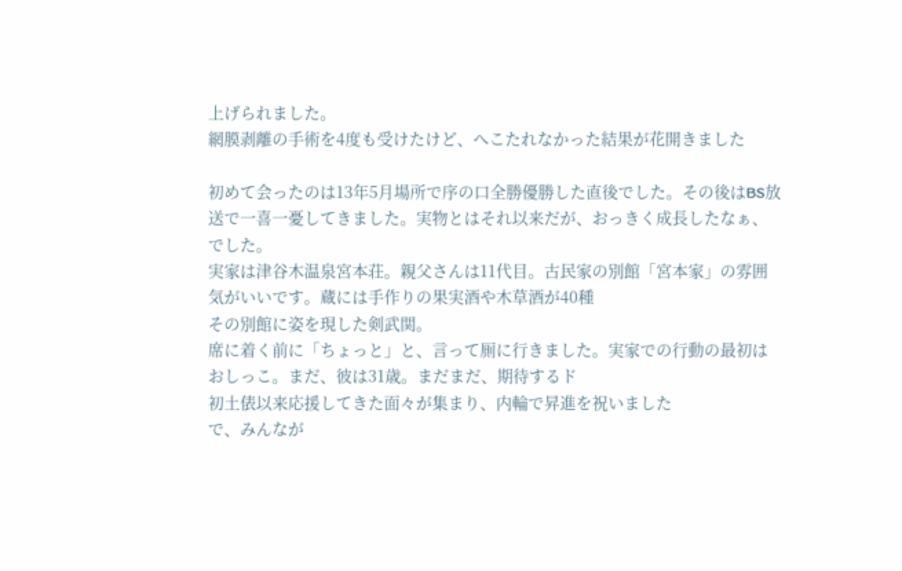上げられました。
網膜剥離の手術を4度も受けたけど、へこたれなかった結果が花開きました

初めて会ったのは13年5月場所で序の口全勝優勝した直後でした。その後はBS放送で一喜一憂してきました。実物とはそれ以来だが、おっきく成長したなぁ、でした。
実家は津谷木温泉宮本荘。親父さんは11代目。古民家の別館「宮本家」の雰囲気がいいです。蔵には手作りの果実酒や木草酒が40種
その別館に姿を現した剣武関。
席に着く前に「ちょっと」と、言って厠に行きました。実家での行動の最初はおしっこ。まだ、彼は31歳。まだまだ、期待するド
初土俵以来応援してきた面々が集まり、内輪で昇進を祝いました
で、みんなが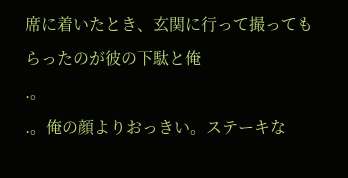席に着いたとき、玄関に行って撮ってもらったのが彼の下駄と俺
.。
.。俺の顔よりおっきい。ステーキな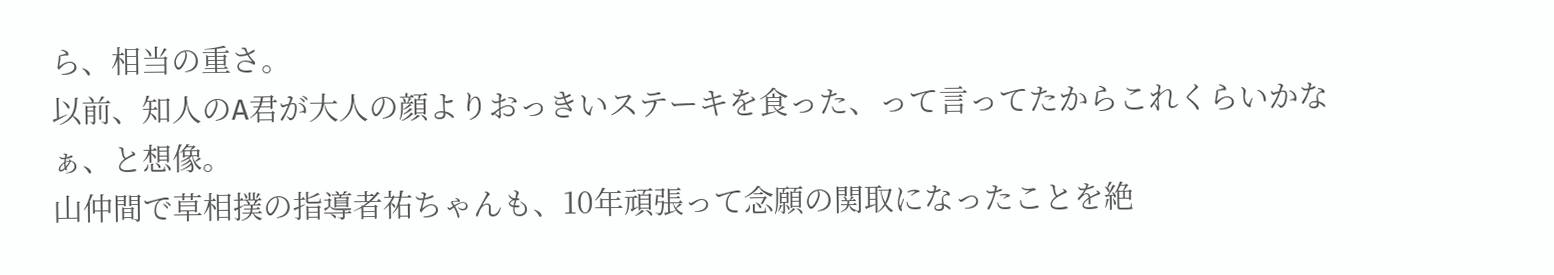ら、相当の重さ。
以前、知人のA君が大人の顔よりおっきいステーキを食った、って言ってたからこれくらいかなぁ、と想像。
山仲間で草相撲の指導者祐ちゃんも、10年頑張って念願の関取になったことを絶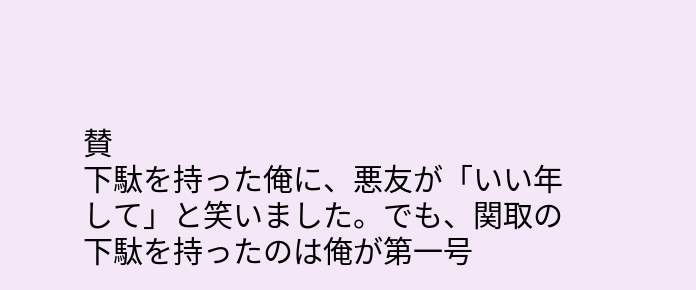賛
下駄を持った俺に、悪友が「いい年して」と笑いました。でも、関取の下駄を持ったのは俺が第一号